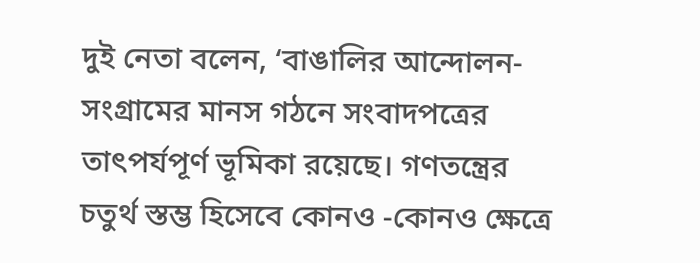দুই নেতা বলেন, ‘বাঙালির আন্দোলন-সংগ্রামের মানস গঠনে সংবাদপত্রের তাৎপর্যপূর্ণ ভূমিকা রয়েছে। গণতন্ত্রের চতুর্থ স্তম্ভ হিসেবে কোনও -কোনও ক্ষেত্রে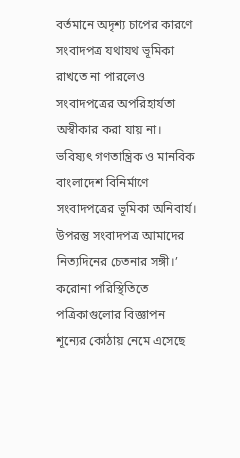বর্তমানে অদৃশ্য চাপের কারণে সংবাদপত্র যথাযথ ভূমিকা রাখতে না পারলেও সংবাদপত্রের অপরিহার্যতা অস্বীকার করা যায় না। ভবিষ্যৎ গণতান্ত্রিক ও মানবিক বাংলাদেশ বিনির্মাণে সংবাদপত্রের ভূমিকা অনিবার্য। উপরন্তু সংবাদপত্র আমাদের নিত্যদিনের চেতনার সঙ্গী।’
করোনা পরিস্থিতিতে পত্রিকাগুলোর বিজ্ঞাপন শূন্যের কোঠায় নেমে এসেছে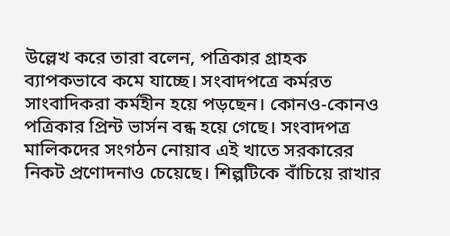উল্লেখ করে তারা বলেন, পত্রিকার গ্রাহক ব্যাপকভাবে কমে যাচ্ছে। সংবাদপত্রে কর্মরত সাংবাদিকরা কর্মহীন হয়ে পড়ছেন। কোনও-কোনও পত্রিকার প্রিন্ট ভার্সন বন্ধ হয়ে গেছে। সংবাদপত্র মালিকদের সংগঠন নোয়াব এই খাতে সরকারের নিকট প্রণোদনাও চেয়েছে। শিল্পটিকে বাঁচিয়ে রাখার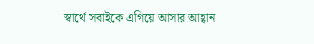স্বার্থে সবাইকে এগিয়ে আসার আহ্বান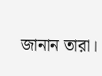জানান তারা।